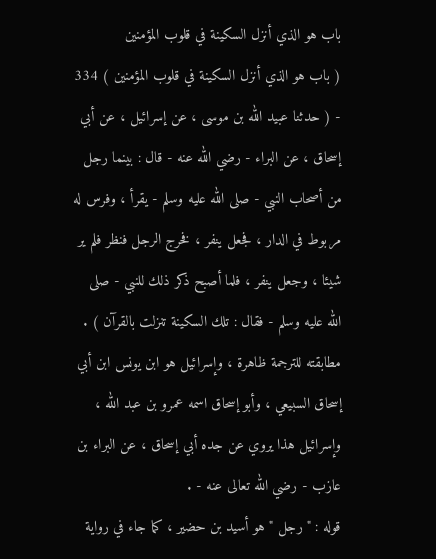باب هو الذي أنزل السكينة في قلوب المؤمنين
( باب هو الذي أنزل السكينة في قلوب المؤمنين ) 334 - ( حدثنا عبيد الله بن موسى ، عن إسرائيل ، عن أبي إسحاق ، عن البراء - رضي الله عنه - قال : بينما رجل من أصحاب النبي - صلى الله عليه وسلم - يقرأ ، وفرس له مربوط في الدار ، فجعل ينفر ، فخرج الرجل فنظر فلم ير شيئا ، وجعل ينفر ، فلما أصبح ذكر ذلك للنبي - صلى الله عليه وسلم - فقال : تلك السكينة تنزلت بالقرآن ) . مطابقته للترجمة ظاهرة ، وإسرائيل هو ابن يونس ابن أبي إسحاق السبيعي ، وأبو إسحاق اسمه عمرو بن عبد الله ، وإسرائيل هذا يروي عن جده أبي إسحاق ، عن البراء بن عازب - رضي الله تعالى عنه - .
قوله : " رجل " هو أسيد بن حضير ، كما جاء في رواية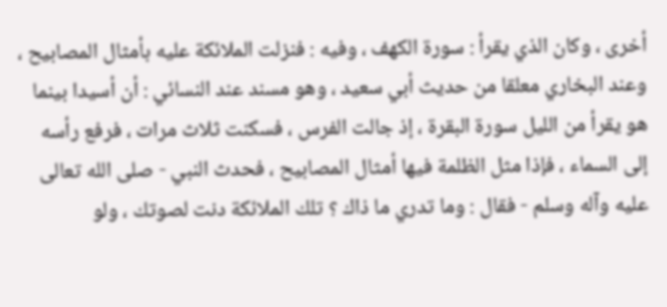أخرى ، وكان الذي يقرأ : سورة الكهف ، وفيه : فنزلت الملائكة عليه بأمثال المصابيح ، وعند البخاري معلقا من حديث أبي سعيد ، وهو مسند عند النسائي : أن أسيدا بينما هو يقرأ من الليل سورة البقرة ، إذ جالت الفرس ، فسكنت ثلاث مرات ، فرفع رأسه إلى السماء ، فإذا مثل الظلمة فيها أمثال المصابيح ، فحدث النبي - صلى الله تعالى عليه وآله وسلم - فقال : وما تدري ما ذاك ؟ تلك الملائكة دنت لصوتك ، ولو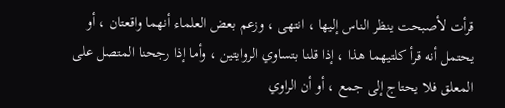قرأت لأصبحت ينظر الناس إليها ، انتهى ، وزعم بعض العلماء أنهما واقعتان ، أو يحتمل أنه قرأ كلتيهما هذا ، إذا قلنا بتساوي الروايتين ، وأما إذا رجحنا المتصل على المعلق فلا يحتاج إلى جمع ، أو أن الراوي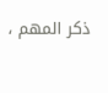ذكر المهم ،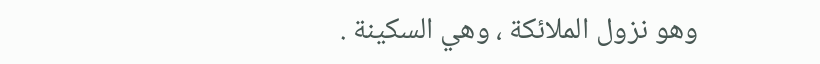وهو نزول الملائكة ، وهي السكينة .